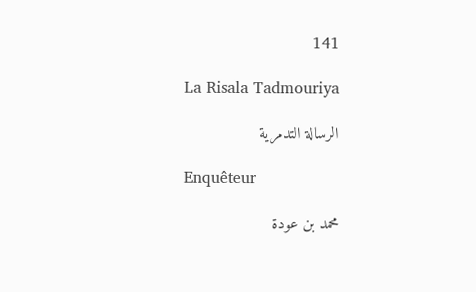141

La Risala Tadmouriya

الرسالة التدمرية

Enquêteur

محمد بن عودة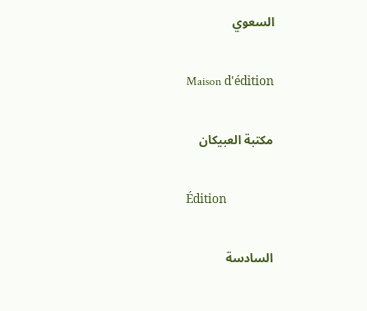السعوي

Maison d'édition

مكتبة العبيكان

Édition

السادسة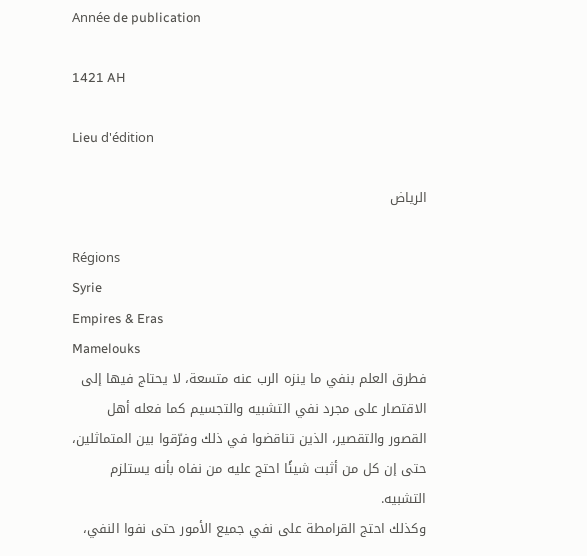Année de publication

1421 AH

Lieu d'édition

الرياض

Régions
Syrie
Empires & Eras
Mamelouks
فطرق العلم بنفي ما ينزه الرب عنه متسعة، لا يحتاج فيها إلى الاقتصار على مجرد نفي التشبيه والتجسيم كما فعله أهل القصور والتقصير، الذين تناقضوا في ذلك وفرّقوا بين المتماثلين، حتى إن كل من أثبت شيئًا احتج عليه من نفاه بأنه يستلزم التشبيه.
وكذلك احتج القرامطة على نفي جميع الأمور حتى نفوا النفي،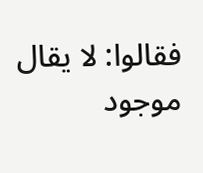فقالوا: لا يقال موجود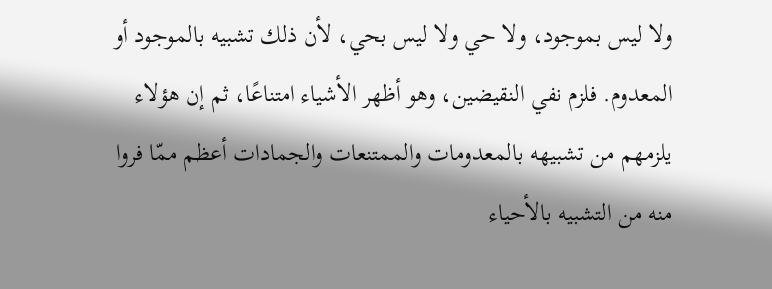ولا ليس بموجود، ولا حي ولا ليس بحي، لأن ذلك تشبيه بالموجود أو المعدوم. فلزم نفي النقيضين، وهو أظهر الأشياء امتناعًا، ثم إن هؤلاء يلزمهم من تشبيهه بالمعدومات والممتنعات والجمادات أعظم ممّا فروا منه من التشبيه بالأحياء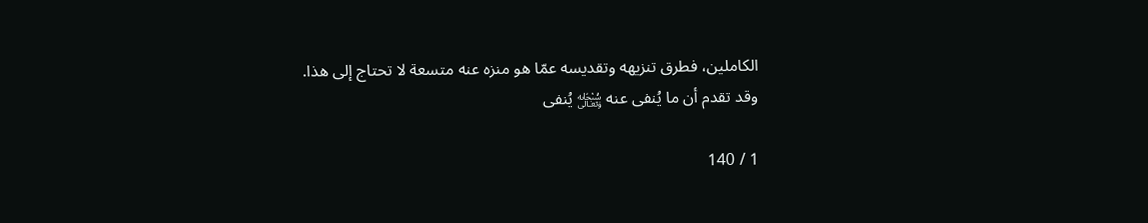الكاملين، فطرق تنزيهه وتقديسه عمّا هو منزه عنه متسعة لا تحتاج إلى هذا.
وقد تقدم أن ما يُنفى عنه ﷾ يُنفى

1 / 140